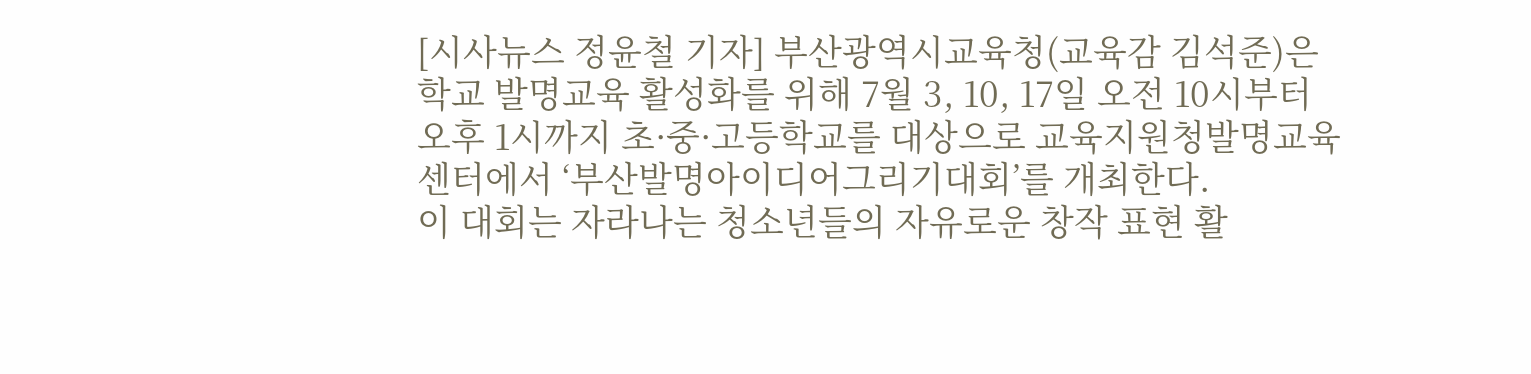[시사뉴스 정윤철 기자] 부산광역시교육청(교육감 김석준)은 학교 발명교육 활성화를 위해 7월 3, 10, 17일 오전 10시부터 오후 1시까지 초·중·고등학교를 대상으로 교육지원청발명교육센터에서 ‘부산발명아이디어그리기대회’를 개최한다.
이 대회는 자라나는 청소년들의 자유로운 창작 표현 활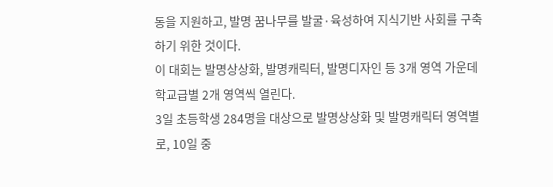동을 지원하고, 발명 꿈나무를 발굴·육성하여 지식기반 사회를 구축하기 위한 것이다.
이 대회는 발명상상화, 발명캐릭터, 발명디자인 등 3개 영역 가운데 학교급별 2개 영역씩 열린다.
3일 초등학생 284명을 대상으로 발명상상화 및 발명캐릭터 영역별로, 10일 중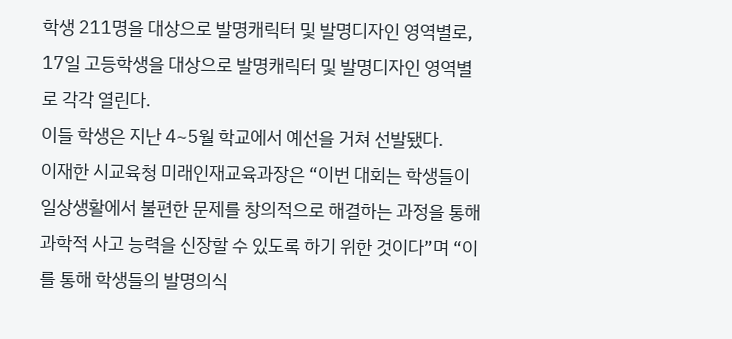학생 211명을 대상으로 발명캐릭터 및 발명디자인 영역별로, 17일 고등학생을 대상으로 발명캐릭터 및 발명디자인 영역별로 각각 열린다.
이들 학생은 지난 4~5월 학교에서 예선을 거쳐 선발됐다.
이재한 시교육청 미래인재교육과장은 “이번 대회는 학생들이 일상생활에서 불편한 문제를 창의적으로 해결하는 과정을 통해 과학적 사고 능력을 신장할 수 있도록 하기 위한 것이다”며 “이를 통해 학생들의 발명의식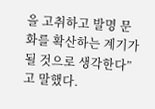을 고취하고 발명 문화를 확산하는 계기가 될 것으로 생각한다”고 말했다.